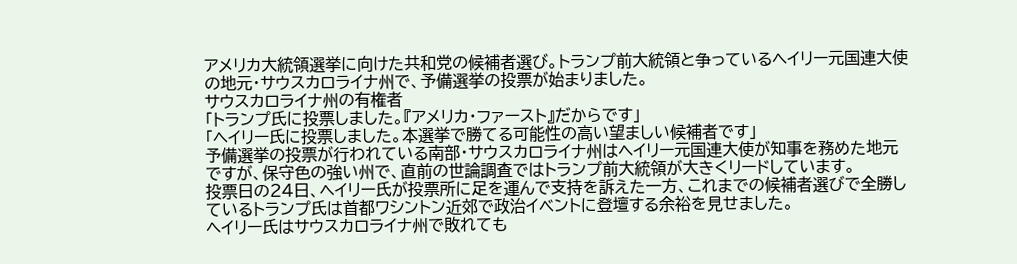アメリカ大統領選挙に向けた共和党の候補者選び。トランプ前大統領と争っているヘイリー元国連大使の地元・サウスカロライナ州で、予備選挙の投票が始まりました。
サウスカロライナ州の有権者
「トランプ氏に投票しました。『アメリカ・ファースト』だからです」
「ヘイリー氏に投票しました。本選挙で勝てる可能性の高い望ましい候補者です」
予備選挙の投票が行われている南部・サウスカロライナ州はヘイリー元国連大使が知事を務めた地元ですが、保守色の強い州で、直前の世論調査ではトランプ前大統領が大きくリードしています。
投票日の24日、ヘイリー氏が投票所に足を運んで支持を訴えた一方、これまでの候補者選びで全勝しているトランプ氏は首都ワシントン近郊で政治イベントに登壇する余裕を見せました。
ヘイリー氏はサウスカロライナ州で敗れても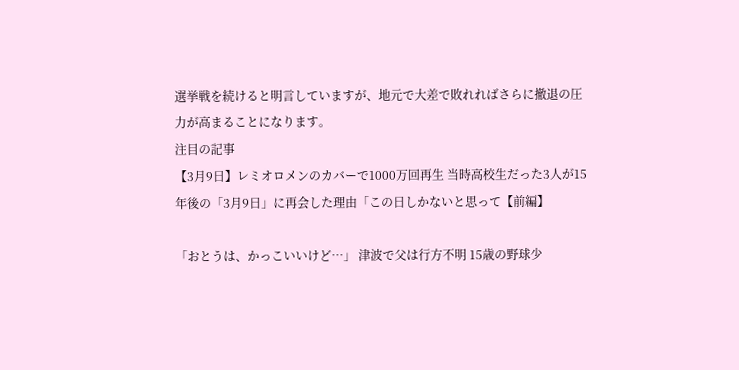選挙戦を続けると明言していますが、地元で大差で敗れればさらに撤退の圧力が高まることになります。
注目の記事
【3月9日】レミオロメンのカバーで1000万回再生 当時高校生だった3人が15年後の「3月9日」に再会した理由「この日しかないと思って【前編】

「おとうは、かっこいいけど…」 津波で父は行方不明 15歳の野球少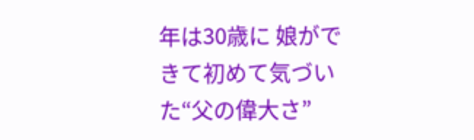年は30歳に 娘ができて初めて気づいた“父の偉大さ”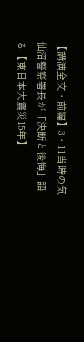【講演全文・前編】3・11当時の気仙沼警察署長が「決断と後悔」語る【東日本大震災15年】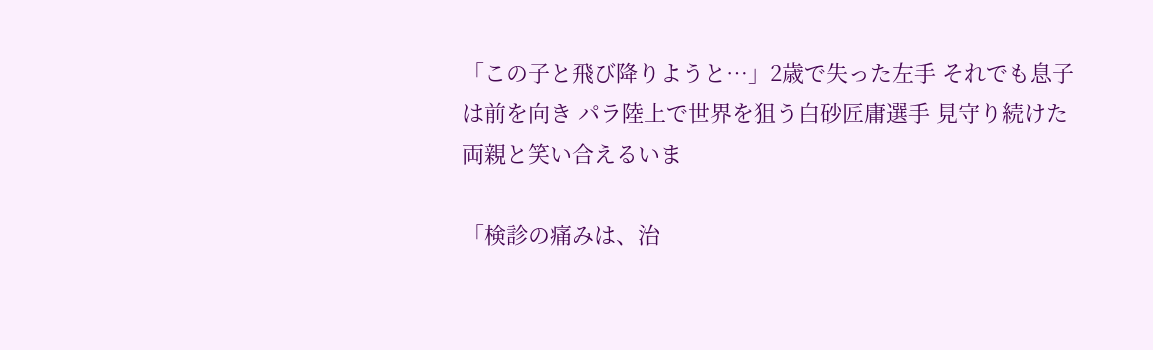「この子と飛び降りようと…」2歳で失った左手 それでも息子は前を向き パラ陸上で世界を狙う白砂匠庸選手 見守り続けた両親と笑い合えるいま

「検診の痛みは、治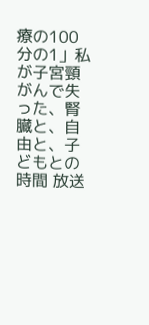療の100分の1」私が子宮頸がんで失った、腎臓と、自由と、子どもとの時間 放送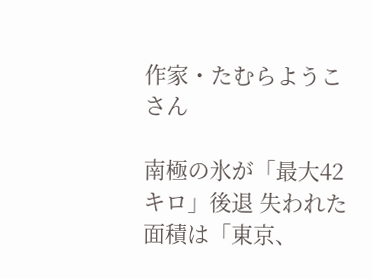作家・たむらようこさん

南極の氷が「最大42キロ」後退 失われた面積は「東京、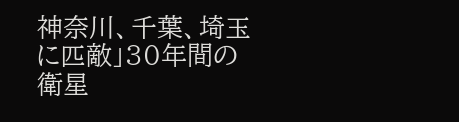神奈川、千葉、埼玉に匹敵」30年間の衛星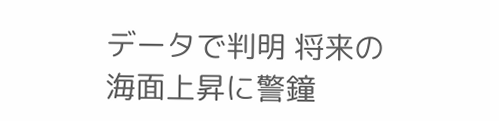データで判明 将来の海面上昇に警鐘